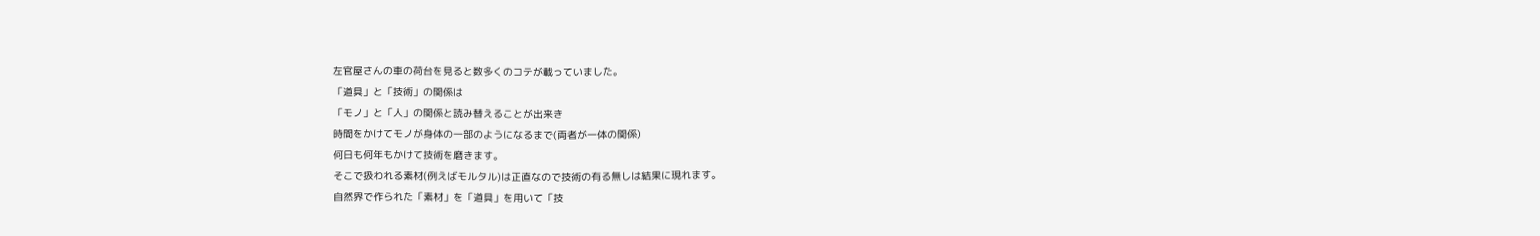左官屋さんの車の荷台を見ると数多くのコテが載っていました。
「道具」と「技術」の関係は
「モノ」と「人」の関係と読み替えることが出来き
時間をかけてモノが身体の一部のようになるまで(両者が一体の関係)
何日も何年もかけて技術を磨きます。
そこで扱われる素材(例えばモルタル)は正直なので技術の有る無しは結果に現れます。
自然界で作られた「素材」を「道具」を用いて「技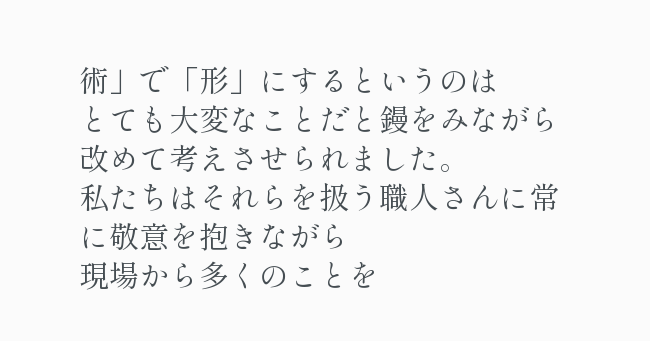術」で「形」にするというのは
とても大変なことだと鏝をみながら改めて考えさせられました。
私たちはそれらを扱う職人さんに常に敬意を抱きながら
現場から多くのことを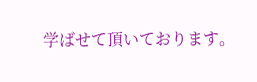学ばせて頂いております。